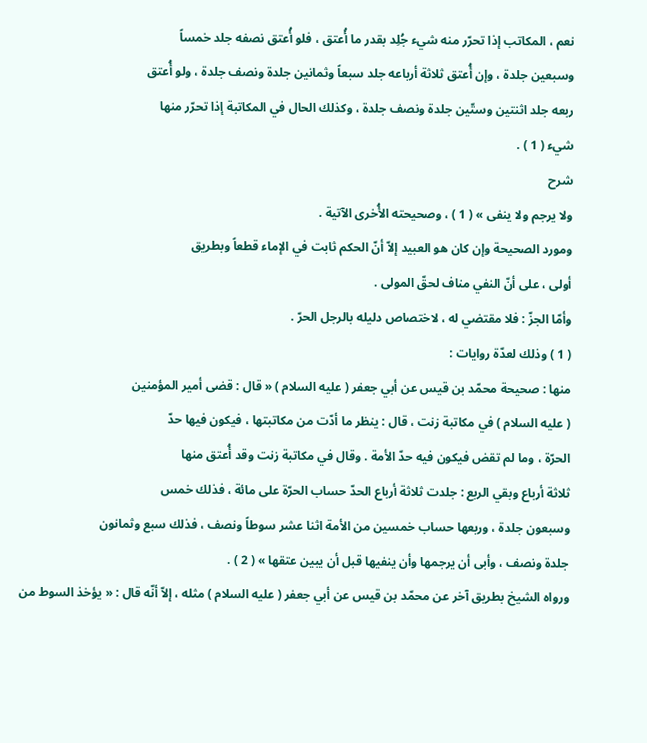نعم ، المكاتب إذا تحرّر منه شيء جُلِد بقدر ما أُعتق ، فلو أُعتق نصفه جلد خمساً
وسبعين جلدة ، وإن أُعتق ثلاثة أرباعه جلد سبعاً وثمانين جلدة ونصف جلدة ، ولو أُعتق
ربعه جلد اثنتين وستّين جلدة ونصف جلدة ، وكذلك الحال في المكاتبة إذا تحرّر منها
شيء ( 1 ) .
شرح
ولا يرجم ولا ينفى » ( 1 ) ، وصحيحته الأُخرى الآتية .
ومورد الصحيحة وإن كان هو العبيد إلاّ أنّ الحكم ثابت في الإماء قطعاً وبطريق
أولى ، على أنّ النفي مناف لحقّ المولى .
وأمّا الجزّ : فلا مقتضي له ، لاختصاص دليله بالرجل الحرّ .
( 1 ) وذلك لعدّة روايات :
منها : صحيحة محمّد بن قيس عن أبي جعفر ( عليه السلام ) « قال : قضى أمير المؤمنين
( عليه السلام ) في مكاتبة زنت ، قال : ينظر ما أدّت من مكاتبتها ، فيكون فيها حدّ
الحرّة ، وما لم تقض فيكون فيه حدّ الأمة . وقال في مكاتبة زنت وقد أُعتق منها
ثلاثة أرباع وبقي الربع : جلدت ثلاثة أرباع الحدّ حساب الحرّة على مائة ، فذلك خمس
وسبعون جلدة ، وربعها حساب خمسين من الأمة اثنا عشر سوطاً ونصف ، فذلك سبع وثمانون
جلدة ونصف ، وأبى أن يرجمها وأن ينفيها قبل أن يبين عتقها » ( 2 ) .
ورواه الشيخ بطريق آخر عن محمّد بن قيس عن أبي جعفر ( عليه السلام ) مثله ، إلاّ أنّه قال : « يؤخذ السوط من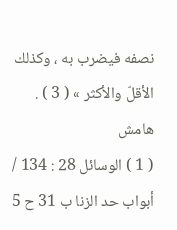نصفه فيضرب به ، وكذلك الأقلّ والأكثر » ( 3 ) .
هامش
( 1 ) الوسائل 28 : 134 / أبواب حد الزنا ب 31 ح 5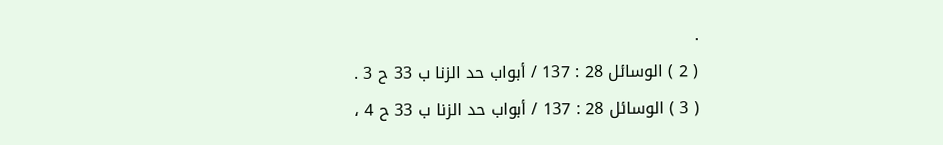.
( 2 ) الوسائل 28 : 137 / أبواب حد الزنا ب 33 ح 3 .
( 3 ) الوسائل 28 : 137 / أبواب حد الزنا ب 33 ح 4 ،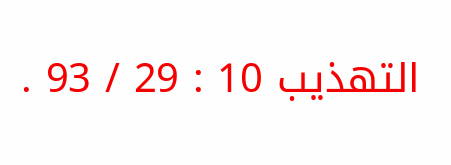التهذيب 10 : 29 / 93 .